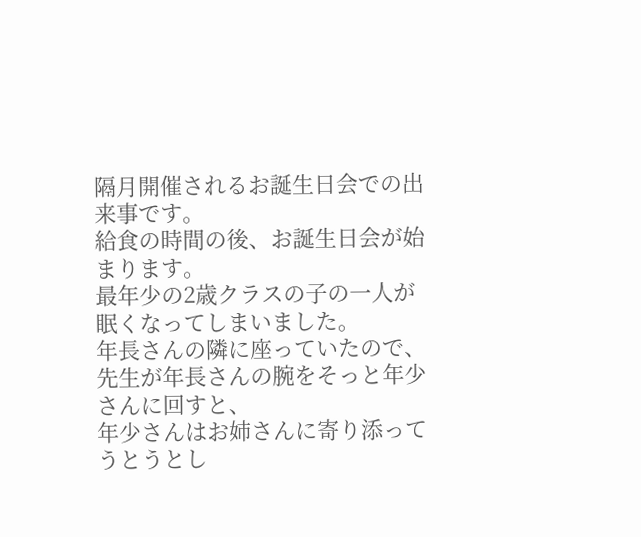隔月開催されるお誕生日会での出来事です。
給食の時間の後、お誕生日会が始まります。
最年少の2歳クラスの子の一人が眠くなってしまいました。
年長さんの隣に座っていたので、先生が年長さんの腕をそっと年少さんに回すと、
年少さんはお姉さんに寄り添ってうとうとし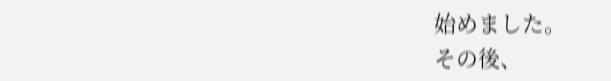始めました。
その後、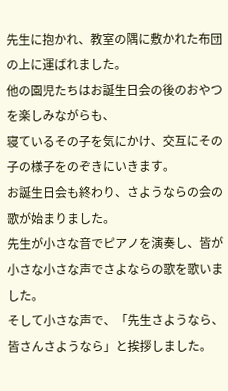先生に抱かれ、教室の隅に敷かれた布団の上に運ばれました。
他の園児たちはお誕生日会の後のおやつを楽しみながらも、
寝ているその子を気にかけ、交互にその子の様子をのぞきにいきます。
お誕生日会も終わり、さようならの会の歌が始まりました。
先生が小さな音でピアノを演奏し、皆が小さな小さな声でさよならの歌を歌いました。
そして小さな声で、「先生さようなら、皆さんさようなら」と挨拶しました。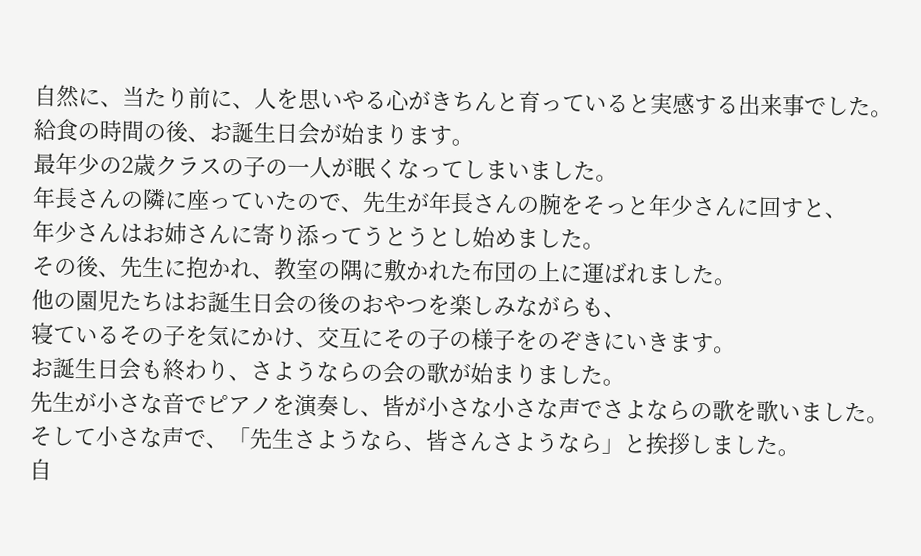自然に、当たり前に、人を思いやる心がきちんと育っていると実感する出来事でした。
給食の時間の後、お誕生日会が始まります。
最年少の2歳クラスの子の一人が眠くなってしまいました。
年長さんの隣に座っていたので、先生が年長さんの腕をそっと年少さんに回すと、
年少さんはお姉さんに寄り添ってうとうとし始めました。
その後、先生に抱かれ、教室の隅に敷かれた布団の上に運ばれました。
他の園児たちはお誕生日会の後のおやつを楽しみながらも、
寝ているその子を気にかけ、交互にその子の様子をのぞきにいきます。
お誕生日会も終わり、さようならの会の歌が始まりました。
先生が小さな音でピアノを演奏し、皆が小さな小さな声でさよならの歌を歌いました。
そして小さな声で、「先生さようなら、皆さんさようなら」と挨拶しました。
自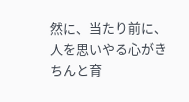然に、当たり前に、人を思いやる心がきちんと育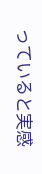っていると実感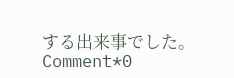する出来事でした。
Comment*0